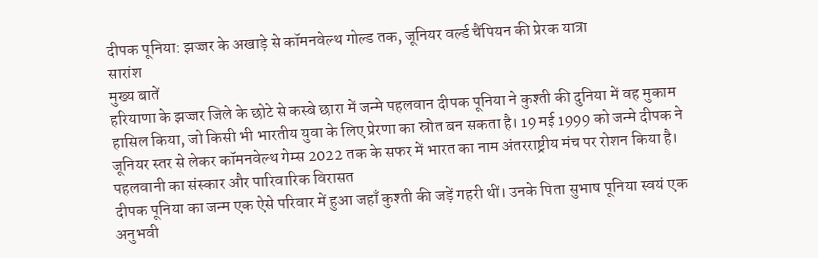दीपक पूनिया: झज्जर के अखाड़े से कॉमनवेल्थ गोल्ड तक, जूनियर वर्ल्ड चैंपियन की प्रेरक यात्रा
सारांश
मुख्य बातें
हरियाणा के झज्जर जिले के छोटे से कस्बे छारा में जन्मे पहलवान दीपक पूनिया ने कुश्ती की दुनिया में वह मुकाम हासिल किया, जो किसी भी भारतीय युवा के लिए प्रेरणा का स्रोत बन सकता है। 19 मई 1999 को जन्मे दीपक ने जूनियर स्तर से लेकर कॉमनवेल्थ गेम्स 2022 तक के सफर में भारत का नाम अंतरराष्ट्रीय मंच पर रोशन किया है।
पहलवानी का संस्कार और पारिवारिक विरासत
दीपक पूनिया का जन्म एक ऐसे परिवार में हुआ जहाँ कुश्ती की जड़ें गहरी थीं। उनके पिता सुभाष पूनिया स्वयं एक अनुभवी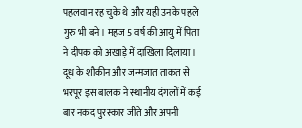पहलवान रह चुके थे और यही उनके पहले गुरु भी बने। महज 5 वर्ष की आयु में पिता ने दीपक को अखाड़े में दाखिला दिलाया। दूध के शौकीन और जन्मजात ताकत से भरपूर इस बालक ने स्थानीय दंगलों में कई बार नकद पुरस्कार जीते और अपनी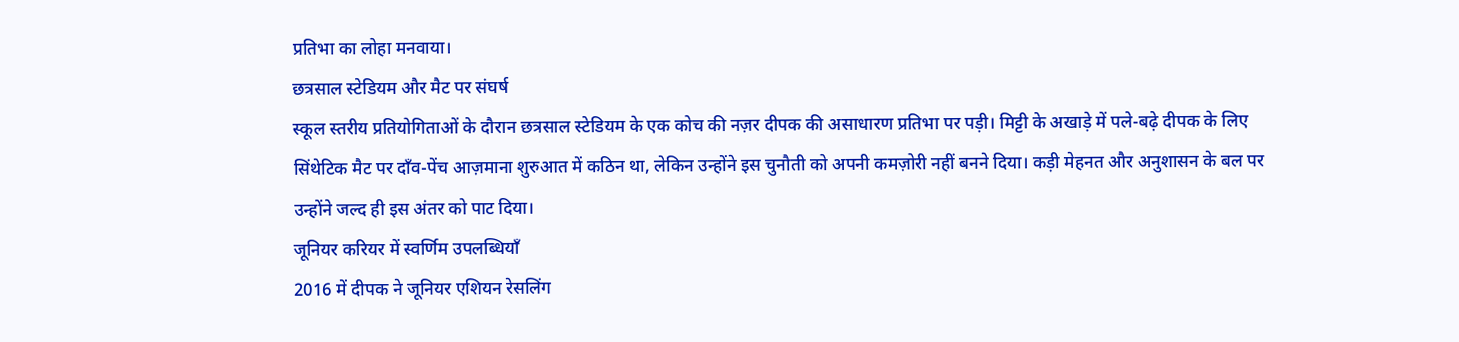प्रतिभा का लोहा मनवाया।
छत्रसाल स्टेडियम और मैट पर संघर्ष
स्कूल स्तरीय प्रतियोगिताओं के दौरान छत्रसाल स्टेडियम के एक कोच की नज़र दीपक की असाधारण प्रतिभा पर पड़ी। मिट्टी के अखाड़े में पले-बढ़े दीपक के लिए सिंथेटिक मैट पर दाँव-पेंच आज़माना शुरुआत में कठिन था, लेकिन उन्होंने इस चुनौती को अपनी कमज़ोरी नहीं बनने दिया। कड़ी मेहनत और अनुशासन के बल पर उन्होंने जल्द ही इस अंतर को पाट दिया।
जूनियर करियर में स्वर्णिम उपलब्धियाँ
2016 में दीपक ने जूनियर एशियन रेसलिंग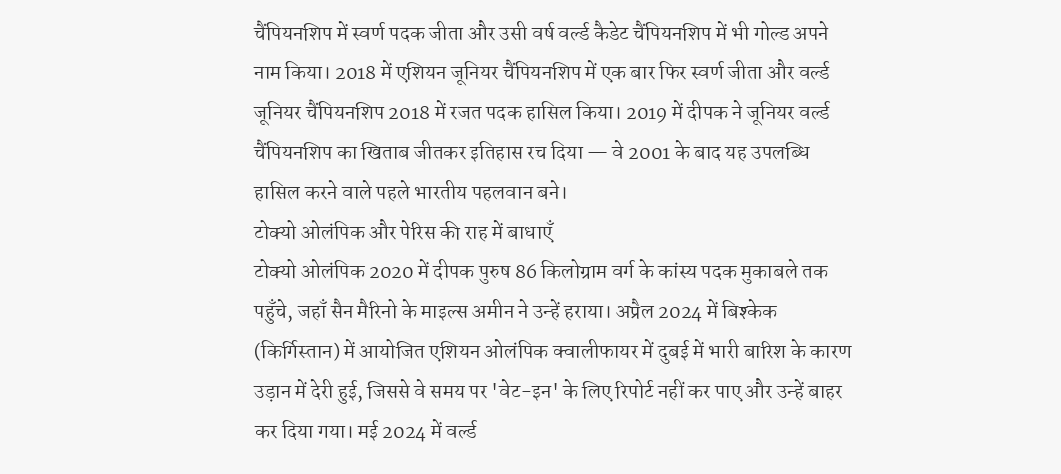चैंपियनशिप में स्वर्ण पदक जीता और उसी वर्ष वर्ल्ड कैडेट चैंपियनशिप में भी गोल्ड अपने नाम किया। 2018 में एशियन जूनियर चैंपियनशिप में एक बार फिर स्वर्ण जीता और वर्ल्ड जूनियर चैंपियनशिप 2018 में रजत पदक हासिल किया। 2019 में दीपक ने जूनियर वर्ल्ड चैंपियनशिप का खिताब जीतकर इतिहास रच दिया — वे 2001 के बाद यह उपलब्धि हासिल करने वाले पहले भारतीय पहलवान बने।
टोक्यो ओलंपिक और पेरिस की राह में बाधाएँ
टोक्यो ओलंपिक 2020 में दीपक पुरुष 86 किलोग्राम वर्ग के कांस्य पदक मुकाबले तक पहुँचे, जहाँ सैन मैरिनो के माइल्स अमीन ने उन्हें हराया। अप्रैल 2024 में बिश्केक (किर्गिस्तान) में आयोजित एशियन ओलंपिक क्वालीफायर में दुबई में भारी बारिश के कारण उड़ान में देरी हुई, जिससे वे समय पर 'वेट-इन' के लिए रिपोर्ट नहीं कर पाए और उन्हें बाहर कर दिया गया। मई 2024 में वर्ल्ड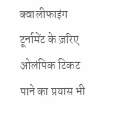क्वालीफाइंग टूर्नामेंट के ज़रिए ओलंपिक टिकट पाने का प्रयास भी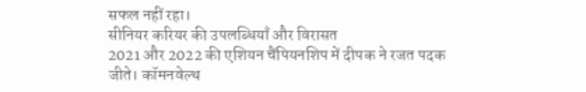सफल नहीं रहा।
सीनियर करियर की उपलब्धियाँ और विरासत
2021 और 2022 की एशियन चैंपियनशिप में दीपक ने रजत पदक जीते। कॉमनवेल्थ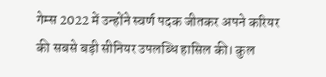गेम्स 2022 में उन्होंने स्वर्ण पदक जीतकर अपने करियर की सबसे बड़ी सीनियर उपलब्धि हासिल की। कुल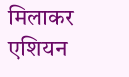मिलाकर एशियन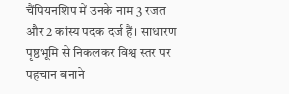चैंपियनशिप में उनके नाम 3 रजत और 2 कांस्य पदक दर्ज हैं। साधारण पृष्ठभूमि से निकलकर विश्व स्तर पर पहचान बनाने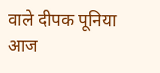वाले दीपक पूनिया आज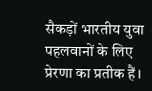सैकड़ों भारतीय युवा पहलवानों के लिए प्रेरणा का प्रतीक हैं।